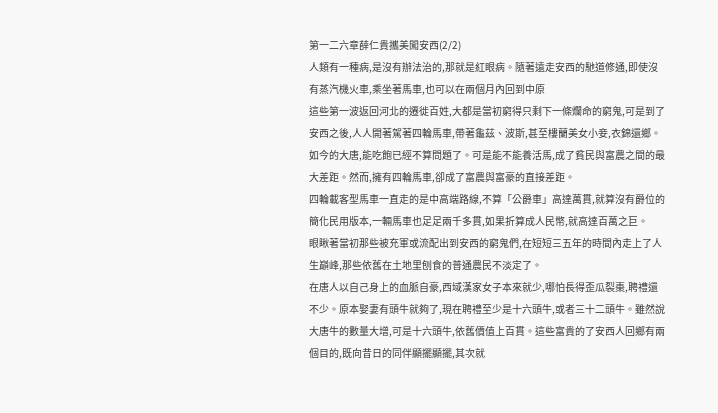第一二六章薛仁貴攜美闖安西(2/2)
人類有一種病,是沒有辦法治的,那就是紅眼病。隨著遠走安西的馳道修通,即使沒有蒸汽機火車,乘坐著馬車,也可以在兩個月內回到中原
這些第一波返回河北的遷徙百姓,大都是當初窮得只剩下一條爛命的窮鬼,可是到了安西之後,人人開著駕著四輪馬車,帶著龜茲、波斯,甚至樓蘭美女小妾,衣錦還鄉。
如今的大唐,能吃飽已經不算問題了。可是能不能養活馬,成了貧民與富農之間的最大差距。然而,擁有四輪馬車,卻成了富農與富豪的直接差距。
四輪載客型馬車一直走的是中高端路線,不算「公爵車」高達萬貫,就算沒有爵位的簡化民用版本,一輛馬車也足足兩千多貫,如果折算成人民幣,就高達百萬之巨。
眼瞅著當初那些被充軍或流配出到安西的窮鬼們,在短短三五年的時間內走上了人生巔峰,那些依舊在土地里刨食的普通農民不淡定了。
在唐人以自己身上的血脈自豪,西域漢家女子本來就少,哪怕長得歪瓜裂棗,聘禮還不少。原本娶妻有頭牛就夠了,現在聘禮至少是十六頭牛,或者三十二頭牛。雖然說大唐牛的數量大增,可是十六頭牛,依舊價值上百貫。這些富貴的了安西人回鄉有兩個目的,既向昔日的同伴顯擺顯擺,其次就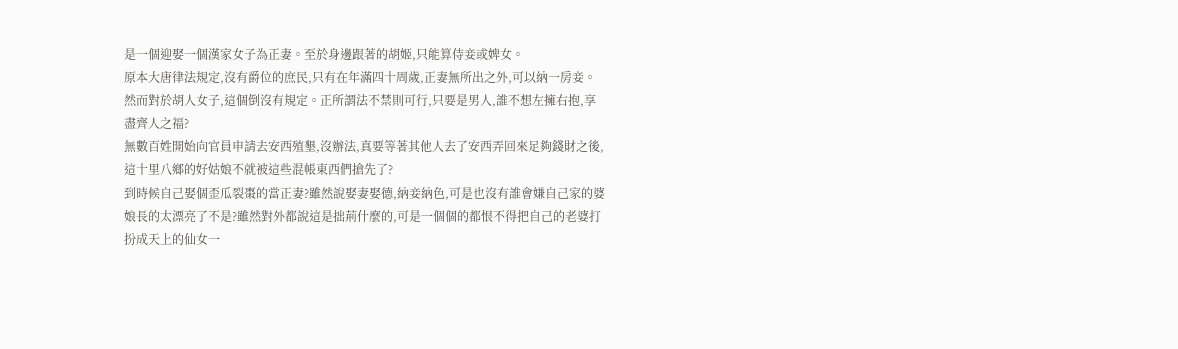是一個迎娶一個漢家女子為正妻。至於身邊跟著的胡姬,只能算侍妾或婢女。
原本大唐律法規定,沒有爵位的庶民,只有在年滿四十周歲,正妻無所出之外,可以納一房妾。然而對於胡人女子,這個倒沒有規定。正所謂法不禁則可行,只要是男人,誰不想左擁右抱,享盡齊人之福?
無數百姓開始向官員申請去安西殖墾,沒辦法,真要等著其他人去了安西弄回來足夠錢財之後,這十里八鄉的好姑娘不就被這些混帳東西們搶先了?
到時候自己娶個歪瓜裂棗的當正妻?雖然說娶妻娶德,納妾納色,可是也沒有誰會嫌自己家的婆娘長的太漂亮了不是?雖然對外都說這是拙荊什麼的,可是一個個的都恨不得把自己的老婆打扮成天上的仙女一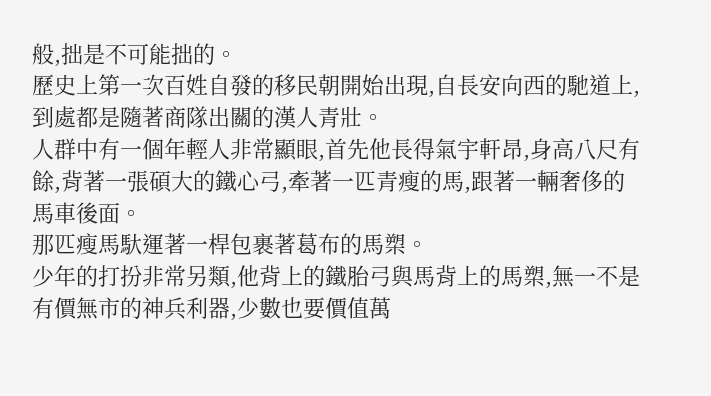般,拙是不可能拙的。
歷史上第一次百姓自發的移民朝開始出現,自長安向西的馳道上,到處都是隨著商隊出關的漢人青壯。
人群中有一個年輕人非常顯眼,首先他長得氣宇軒昂,身高八尺有餘,背著一張碩大的鐵心弓,牽著一匹青瘦的馬,跟著一輛奢侈的馬車後面。
那匹瘦馬馱運著一桿包裹著葛布的馬槊。
少年的打扮非常另類,他背上的鐵胎弓與馬背上的馬槊,無一不是有價無市的神兵利器,少數也要價值萬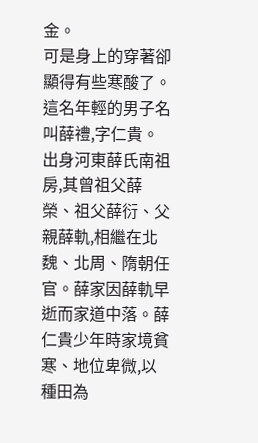金。
可是身上的穿著卻顯得有些寒酸了。
這名年輕的男子名叫薛禮,字仁貴。出身河東薛氏南祖房,其曾祖父薛榮、祖父薛衍、父親薛軌,相繼在北魏、北周、隋朝任官。薛家因薛軌早逝而家道中落。薛仁貴少年時家境貧寒、地位卑微,以種田為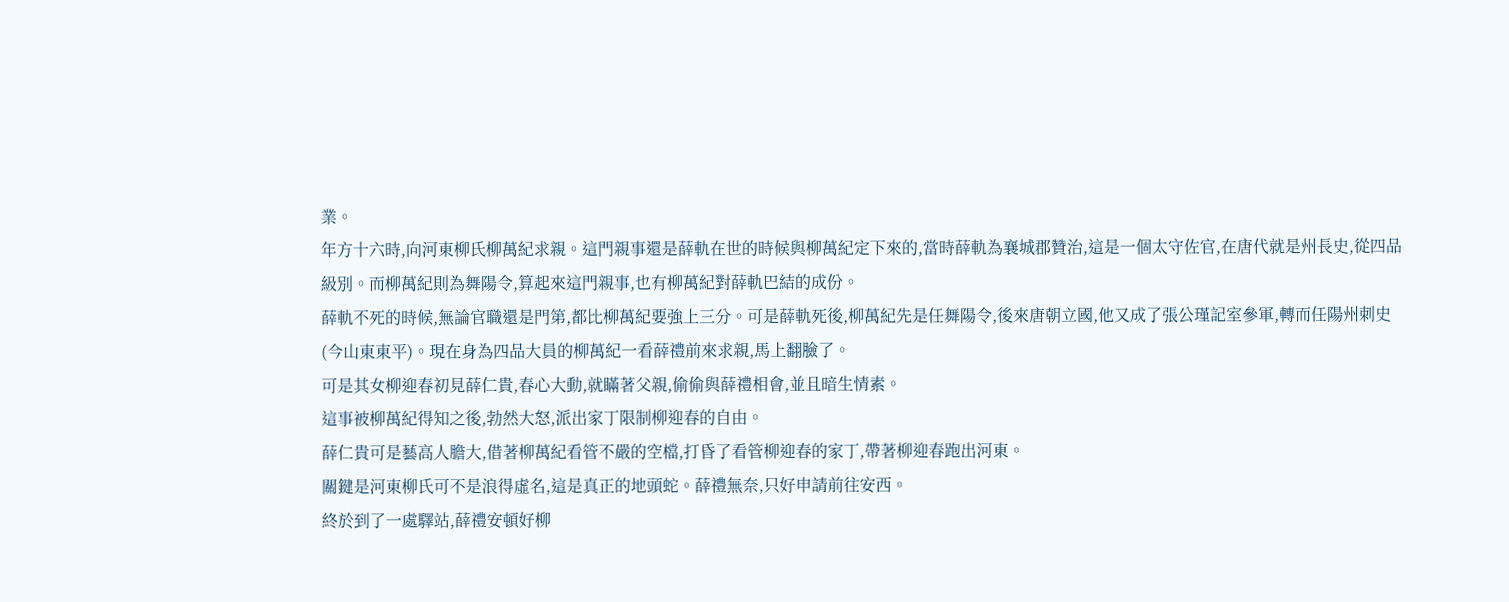業。
年方十六時,向河東柳氏柳萬紀求親。這門親事還是薛軌在世的時候與柳萬紀定下來的,當時薛軌為襄城郡贊治,這是一個太守佐官,在唐代就是州長史,從四品級別。而柳萬紀則為舞陽令,算起來這門親事,也有柳萬紀對薛軌巴結的成份。
薛軌不死的時候,無論官職還是門第,都比柳萬紀要強上三分。可是薛軌死後,柳萬紀先是任舞陽令,後來唐朝立國,他又成了張公瑾記室參軍,轉而任陽州刺史(今山東東平)。現在身為四品大員的柳萬紀一看薛禮前來求親,馬上翻臉了。
可是其女柳迎春初見薛仁貴,春心大動,就瞞著父親,偷偷與薛禮相會,並且暗生情素。
這事被柳萬紀得知之後,勃然大怒,派出家丁限制柳迎春的自由。
薛仁貴可是藝高人膽大,借著柳萬紀看管不嚴的空檔,打昏了看管柳迎春的家丁,帶著柳迎春跑出河東。
關鍵是河東柳氏可不是浪得虛名,這是真正的地頭蛇。薛禮無奈,只好申請前往安西。
終於到了一處驛站,薛禮安頓好柳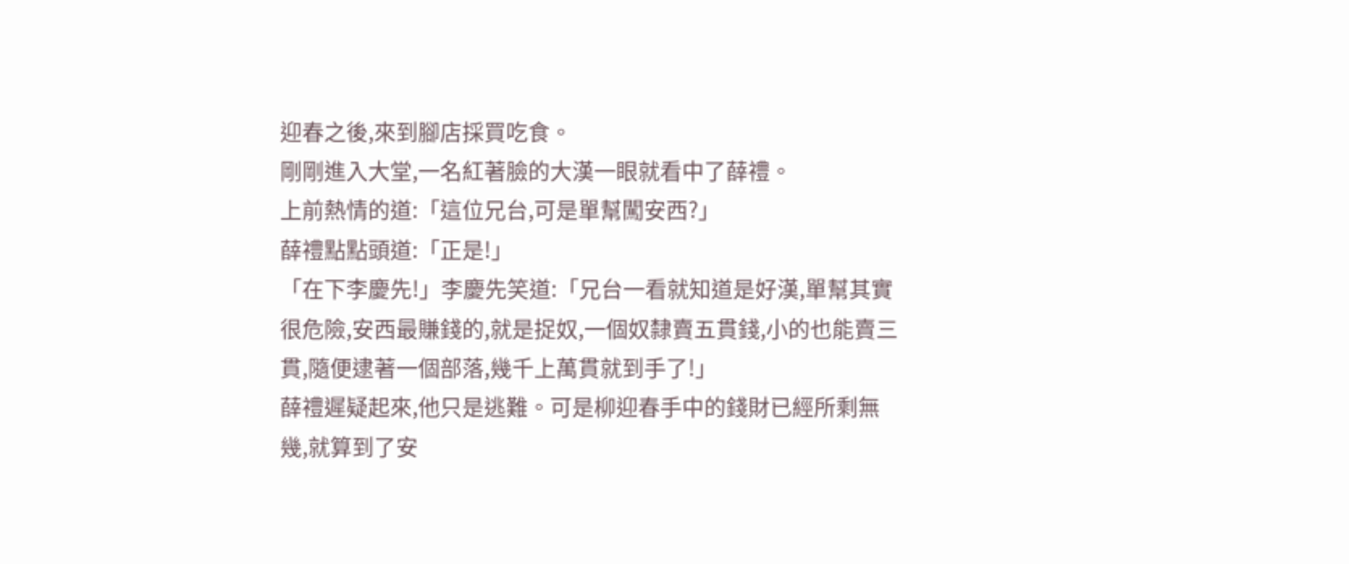迎春之後,來到腳店採買吃食。
剛剛進入大堂,一名紅著臉的大漢一眼就看中了薛禮。
上前熱情的道:「這位兄台,可是單幫闖安西?」
薛禮點點頭道:「正是!」
「在下李慶先!」李慶先笑道:「兄台一看就知道是好漢,單幫其實很危險,安西最賺錢的,就是捉奴,一個奴隸賣五貫錢,小的也能賣三貫,隨便逮著一個部落,幾千上萬貫就到手了!」
薛禮遲疑起來,他只是逃難。可是柳迎春手中的錢財已經所剩無幾,就算到了安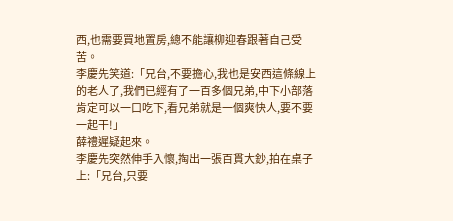西,也需要買地置房,總不能讓柳迎春跟著自己受苦。
李慶先笑道:「兄台,不要擔心,我也是安西這條線上的老人了,我們已經有了一百多個兄弟,中下小部落肯定可以一口吃下,看兄弟就是一個爽快人,要不要一起干!」
薛禮遲疑起來。
李慶先突然伸手入懷,掏出一張百貫大鈔,拍在桌子上:「兄台,只要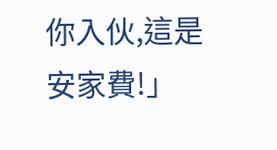你入伙,這是安家費!」